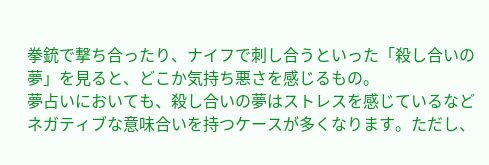拳銃で撃ち合ったり、ナイフで刺し合うといった「殺し合いの夢」を見ると、どこか気持ち悪さを感じるもの。
夢占いにおいても、殺し合いの夢はストレスを感じているなどネガティブな意味合いを持つケースが多くなります。ただし、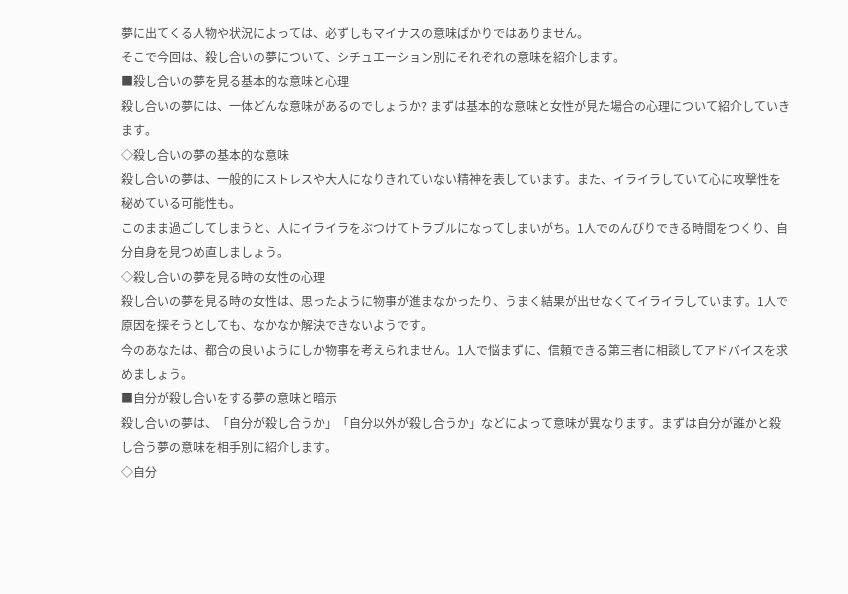夢に出てくる人物や状況によっては、必ずしもマイナスの意味ばかりではありません。
そこで今回は、殺し合いの夢について、シチュエーション別にそれぞれの意味を紹介します。
■殺し合いの夢を見る基本的な意味と心理
殺し合いの夢には、一体どんな意味があるのでしょうか? まずは基本的な意味と女性が見た場合の心理について紹介していきます。
◇殺し合いの夢の基本的な意味
殺し合いの夢は、一般的にストレスや大人になりきれていない精神を表しています。また、イライラしていて心に攻撃性を秘めている可能性も。
このまま過ごしてしまうと、人にイライラをぶつけてトラブルになってしまいがち。1人でのんびりできる時間をつくり、自分自身を見つめ直しましょう。
◇殺し合いの夢を見る時の女性の心理
殺し合いの夢を見る時の女性は、思ったように物事が進まなかったり、うまく結果が出せなくてイライラしています。1人で原因を探そうとしても、なかなか解決できないようです。
今のあなたは、都合の良いようにしか物事を考えられません。1人で悩まずに、信頼できる第三者に相談してアドバイスを求めましょう。
■自分が殺し合いをする夢の意味と暗示
殺し合いの夢は、「自分が殺し合うか」「自分以外が殺し合うか」などによって意味が異なります。まずは自分が誰かと殺し合う夢の意味を相手別に紹介します。
◇自分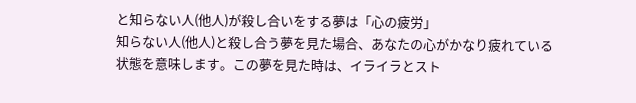と知らない人(他人)が殺し合いをする夢は「心の疲労」
知らない人(他人)と殺し合う夢を見た場合、あなたの心がかなり疲れている状態を意味します。この夢を見た時は、イライラとスト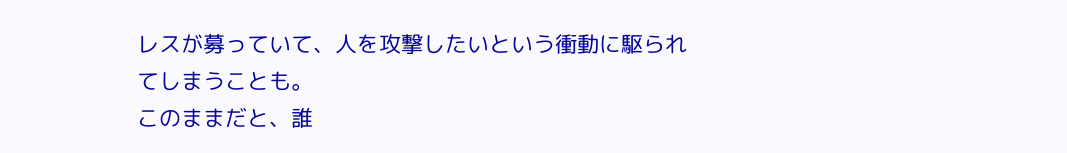レスが募っていて、人を攻撃したいという衝動に駆られてしまうことも。
このままだと、誰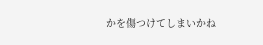かを傷つけてしまいかね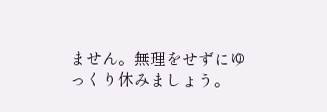ません。無理をせずにゆっくり休みましょう。